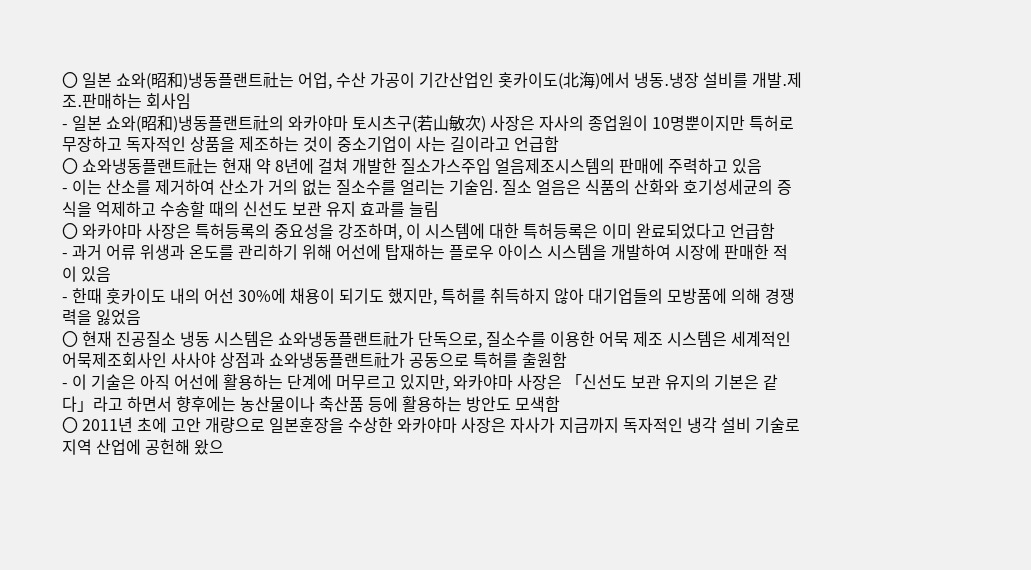〇 일본 쇼와(昭和)냉동플랜트社는 어업, 수산 가공이 기간산업인 홋카이도(北海)에서 냉동․냉장 설비를 개발․제조․판매하는 회사임
- 일본 쇼와(昭和)냉동플랜트社의 와카야마 토시츠구(若山敏次) 사장은 자사의 종업원이 10명뿐이지만 특허로 무장하고 독자적인 상품을 제조하는 것이 중소기업이 사는 길이라고 언급함
〇 쇼와냉동플랜트社는 현재 약 8년에 걸쳐 개발한 질소가스주입 얼음제조시스템의 판매에 주력하고 있음
- 이는 산소를 제거하여 산소가 거의 없는 질소수를 얼리는 기술임. 질소 얼음은 식품의 산화와 호기성세균의 증식을 억제하고 수송할 때의 신선도 보관 유지 효과를 늘림
〇 와카야마 사장은 특허등록의 중요성을 강조하며, 이 시스템에 대한 특허등록은 이미 완료되었다고 언급함
- 과거 어류 위생과 온도를 관리하기 위해 어선에 탑재하는 플로우 아이스 시스템을 개발하여 시장에 판매한 적이 있음
- 한때 훗카이도 내의 어선 30%에 채용이 되기도 했지만, 특허를 취득하지 않아 대기업들의 모방품에 의해 경쟁력을 잃었음
〇 현재 진공질소 냉동 시스템은 쇼와냉동플랜트社가 단독으로, 질소수를 이용한 어묵 제조 시스템은 세계적인 어묵제조회사인 사사야 상점과 쇼와냉동플랜트社가 공동으로 특허를 출원함
- 이 기술은 아직 어선에 활용하는 단계에 머무르고 있지만, 와카야마 사장은 「신선도 보관 유지의 기본은 같다」라고 하면서 향후에는 농산물이나 축산품 등에 활용하는 방안도 모색함
〇 2011년 초에 고안 개량으로 일본훈장을 수상한 와카야마 사장은 자사가 지금까지 독자적인 냉각 설비 기술로 지역 산업에 공헌해 왔으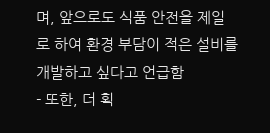며, 앞으로도 식품 안전을 제일로 하여 환경 부담이 적은 설비를 개발하고 싶다고 언급함
- 또한, 더 획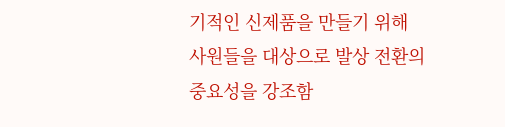기적인 신제품을 만들기 위해 사원들을 대상으로 발상 전환의 중요성을 강조함